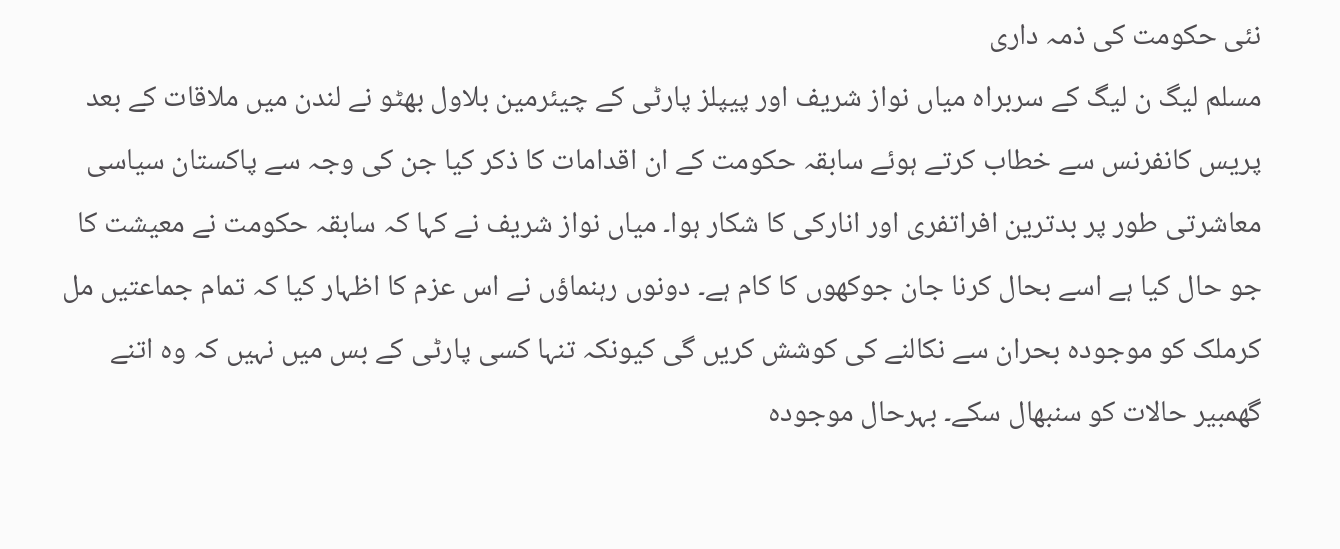نئی حکومت کی ذمہ داری
مسلم لیگ ن لیگ کے سربراہ میاں نواز شریف اور پیپلز پارٹی کے چیئرمین بلاول بھٹو نے لندن میں ملاقات کے بعد پریس کانفرنس سے خطاب کرتے ہوئے سابقہ حکومت کے ان اقدامات کا ذکر کیا جن کی وجہ سے پاکستان سیاسی معاشرتی طور پر بدترین افراتفری اور انارکی کا شکار ہوا۔ میاں نواز شریف نے کہا کہ سابقہ حکومت نے معیشت کا جو حال کیا ہے اسے بحال کرنا جان جوکھوں کا کام ہے۔ دونوں رہنماؤں نے اس عزم کا اظہار کیا کہ تمام جماعتیں مل کرملک کو موجودہ بحران سے نکالنے کی کوشش کریں گی کیونکہ تنہا کسی پارٹی کے بس میں نہیں کہ وہ اتنے گھمبیر حالات کو سنبھال سکے۔ بہرحال موجودہ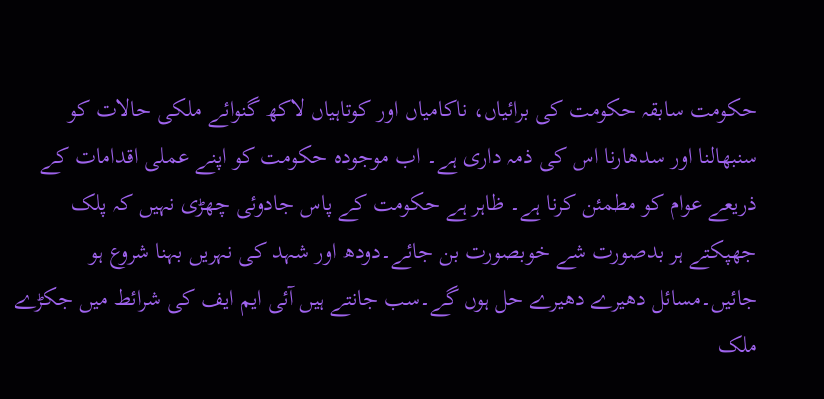حکومت سابقہ حکومت کی برائیاں، ناکامیاں اور کوتاہیاں لاکھ گنوائے ملکی حالات کو سنبھالنا اور سدھارنا اس کی ذمہ داری ہے۔ اب موجودہ حکومت کو اپنے عملی اقدامات کے ذریعے عوام کو مطمئن کرنا ہے۔ ظاہر ہے حکومت کے پاس جادوئی چھڑی نہیں کہ پلک جھپکتے ہر بدصورت شے خوبصورت بن جائے۔دودھ اور شہد کی نہریں بہنا شروع ہو جائیں۔مسائل دھیرے دھیرے حل ہوں گے۔سب جانتے ہیں آئی ایم ایف کی شرائط میں جکڑے ملک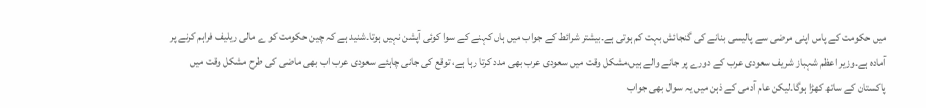میں حکومت کے پاس اپنی مرضی سے پالیسی بنانے کی گنجائش بہت کم ہوتی ہے۔بیشتر شرائط کے جواب میں ہاں کہنے کے سوا کوئی آپشن نہیں ہوتا۔شنید ہے کہ چین حکومت کو ے مالی ریلیف فراہم کرنے پر آمادہ ہے۔وزیر اعظم شہباز شریف سعودی عرب کے دورے پر جانے والے ہیں،مشکل وقت میں سعودی عرب بھی مدد کرتا رہا ہے، توقع کی جانی چاہئے سعودی عرب اب بھی ماضی کی طرح مشکل وقت میں پاکستان کے ساتھ کھڑا ہوگا۔لیکن عام آدمی کے ذہن میں یہ سوال بھی جواب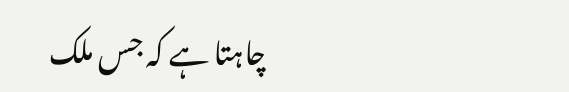چاہتا ہے کہ جس ملک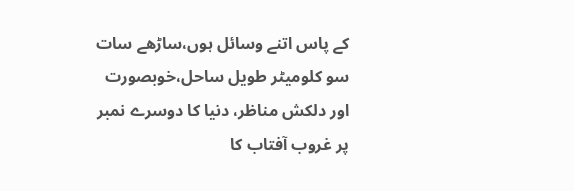کے پاس اتنے وسائل ہوں،ساڑھے سات سو کلومیٹر طویل ساحل،خوبصورت اور دلکش مناظر، دنیا کا دوسرے نمبر پر غروب آفتاب کا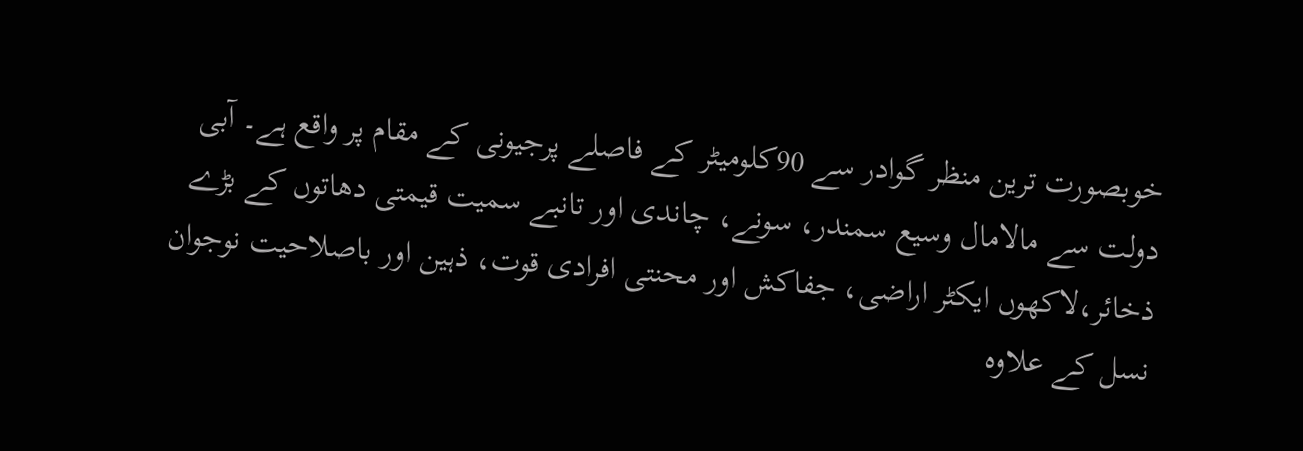خوبصورت ترین منظر گوادر سے 90کلومیٹر کے فاصلے پرجیونی کے مقام پر واقع ہے۔ آبی دولت سے مالامال وسیع سمندر، سونے، چاندی اور تانبے سمیت قیمتی دھاتوں کے بڑے ذخائر،لاکھوں ایکٹر اراضی، جفاکش اور محنتی افرادی قوت، ذہین اور باصلاحیت نوجوان نسل کے علاوہ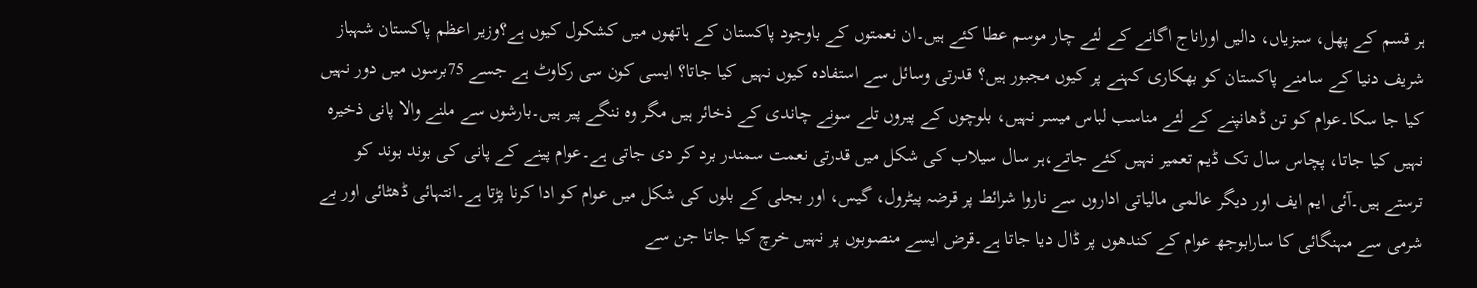ہر قسم کے پھل، سبزیاں، دالیں اوراناج اگانے کے لئے چار موسم عطا کئے ہیں۔ان نعمتوں کے باوجود پاکستان کے ہاتھوں میں کشکول کیوں ہے؟وزیر اعظم پاکستان شہباز شریف دنیا کے سامنے پاکستان کو بھکاری کہنے پر کیوں مجبور ہیں؟ قدرتی وسائل سے استفادہ کیوں نہیں کیا جاتا؟ ایسی کون سی رکاوٹ ہے جسے 75برسوں میں دور نہیں کیا جا سکا۔عوام کو تن ڈھانپنے کے لئے مناسب لباس میسر نہیں، بلوچوں کے پیروں تلے سونے چاندی کے ذخائر ہیں مگر وہ ننگے پیر ہیں۔بارشوں سے ملنے والا پانی ذخیرہ نہیں کیا جاتا، پچاس سال تک ڈیم تعمیر نہیں کئے جاتے،ہر سال سیلاب کی شکل میں قدرتی نعمت سمندر برد کر دی جاتی ہے۔عوام پینے کے پانی کی بوند بوند کو ترستے ہیں۔آئی ایم ایف اور دیگر عالمی مالیاتی اداروں سے ناروا شرائط پر قرضہ پیٹرول، گیس، اور بجلی کے بلوں کی شکل میں عوام کو ادا کرنا پڑتا ہے۔انتہائی ڈھٹائی اور بے شرمی سے مہنگائی کا سارابوجھ عوام کے کندھوں پر ڈال دیا جاتا ہے۔قرض ایسے منصوبوں پر نہیں خرچ کیا جاتا جن سے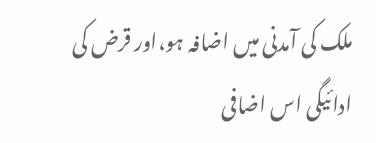ملک کی آمدنی میں اضافہ ہو،اور قرض کی ادائیگی اس اضافی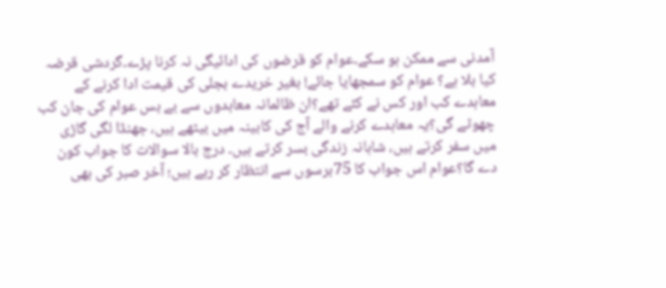آمدنی سے ممکن ہو سکے۔عوام کو قرضوں کی ادائیگی نہ کرنا پڑے۔گردشی قرضہ کیا بلا ہے؟ عوام کو سمجھایا جائے! بغیر خریدے بجلی کی قیمت ادا کرنے کے معاہدے کب اور کس نے کئے تھے؟ان ظالمانہ معاہدوں سے بے بس عوام کی جان کب چھوٹے گی؟یہ معاہدے کرنے والے آج کی کابینہ میں بیٹھے ہیں، جھنڈا لگی گاڑی میں سفر کرتے ہیں، شاہانہ زندگی بسر کرتے ہیں۔ درج بالا سوالات کا جواب کون دے گا؟عوام اس جواب کا 75برسوں سے انتظار کر رہے ہیں؛ آخر صبر کی بھی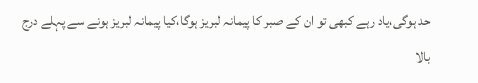حد ہوگی،یاد رہے کبھی تو ان کے صبر کا پیمانہ لبریز ہوگا،کیا پیمانہ لبریز ہونے سے پہلے درج بالا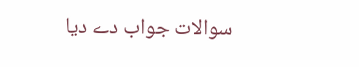سوالات جواب دے دیا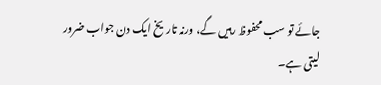جائے تو سب محفوظ رہیں گے، ورنہ تاریخ ایک دن جواب ضرور لیتی ہے۔